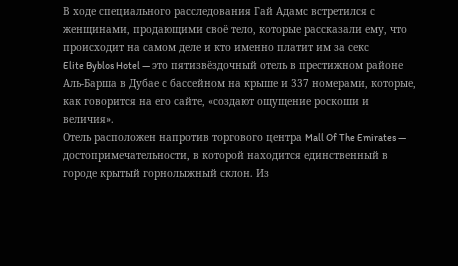В ходе специального расследования Гай Адамс встретился с женщинами, продающими своё тело, которые рассказали ему, что происходит на самом деле и кто именно платит им за секс
Elite Byblos Hotel — это пятизвёздочный отель в престижном районе Аль-Барша в Дубае с бассейном на крыше и 337 номерами, которые, как говорится на его сайте, «создают ощущение роскоши и величия».
Отель расположен напротив торгового центра Mall Of The Emirates — достопримечательности, в которой находится единственный в городе крытый горнолыжный склон. Из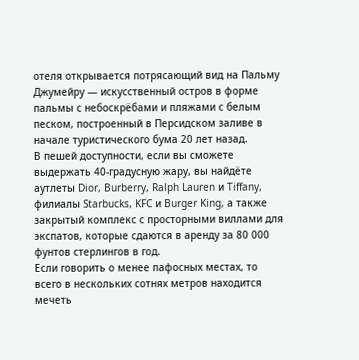отеля открывается потрясающий вид на Пальму Джумейру — искусственный остров в форме пальмы с небоскрёбами и пляжами с белым песком, построенный в Персидском заливе в начале туристического бума 20 лет назад.
В пешей доступности, если вы сможете выдержать 40-градусную жару, вы найдёте аутлеты Dior, Burberry, Ralph Lauren и Tiffany, филиалы Starbucks, KFC и Burger King, а также закрытый комплекс с просторными виллами для экспатов, которые сдаются в аренду за 80 000 фунтов стерлингов в год.
Если говорить о менее пафосных местах, то всего в нескольких сотнях метров находится мечеть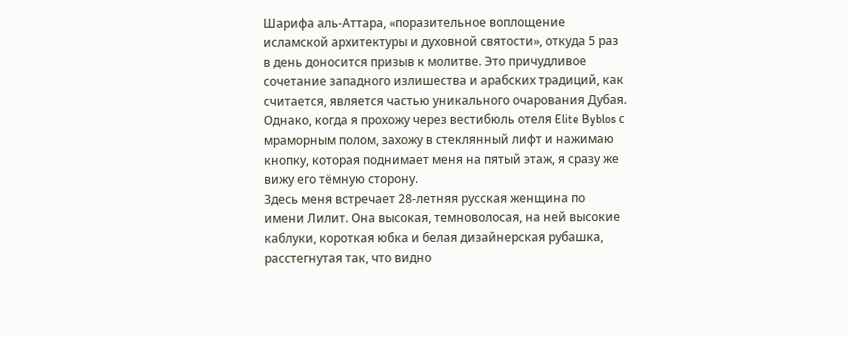Шарифа аль-Аттара, «поразительное воплощение исламской архитектуры и духовной святости», откуда 5 раз в день доносится призыв к молитве. Это причудливое сочетание западного излишества и арабских традиций, как считается, является частью уникального очарования Дубая.
Однако, когда я прохожу через вестибюль отеля Elite Byblos с мраморным полом, захожу в стеклянный лифт и нажимаю кнопку, которая поднимает меня на пятый этаж, я сразу же вижу его тёмную сторону.
Здесь меня встречает 28-летняя русская женщина по имени Лилит. Она высокая, темноволосая, на ней высокие каблуки, короткая юбка и белая дизайнерская рубашка, расстегнутая так, что видно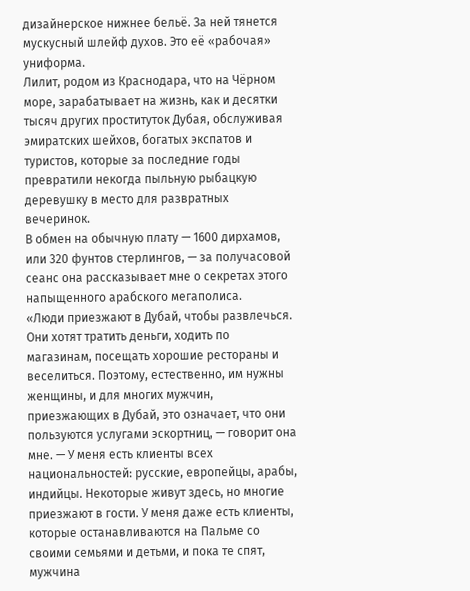дизайнерское нижнее бельё. За ней тянется мускусный шлейф духов. Это её «рабочая» униформа.
Лилит, родом из Краснодара, что на Чёрном море, зарабатывает на жизнь, как и десятки тысяч других проституток Дубая, обслуживая эмиратских шейхов, богатых экспатов и туристов, которые за последние годы превратили некогда пыльную рыбацкую деревушку в место для развратных вечеринок.
В обмен на обычную плату — 1600 дирхамов, или 320 фунтов стерлингов, — за получасовой сеанс она рассказывает мне о секретах этого напыщенного арабского мегаполиса.
«Люди приезжают в Дубай, чтобы развлечься. Они хотят тратить деньги, ходить по магазинам, посещать хорошие рестораны и веселиться. Поэтому, естественно, им нужны женщины, и для многих мужчин, приезжающих в Дубай, это означает, что они пользуются услугами эскортниц, — говорит она мне. — У меня есть клиенты всех национальностей: русские, европейцы, арабы, индийцы. Некоторые живут здесь, но многие приезжают в гости. У меня даже есть клиенты, которые останавливаются на Пальме со своими семьями и детьми, и пока те спят, мужчина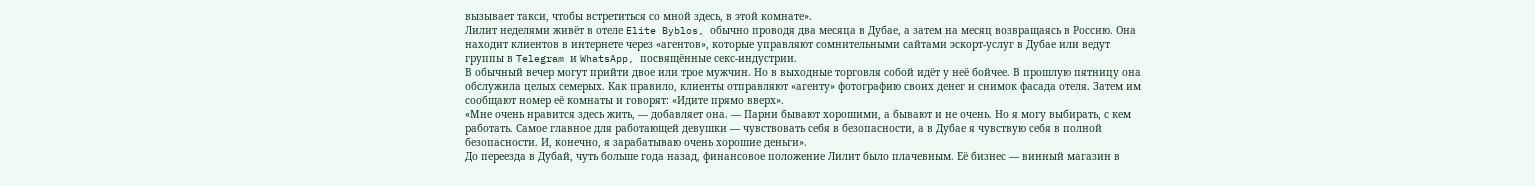вызывает такси, чтобы встретиться со мной здесь, в этой комнате».
Лилит неделями живёт в отеле Elite Byblos, обычно проводя два месяца в Дубае, а затем на месяц возвращаясь в Россию. Она находит клиентов в интернете через «агентов», которые управляют сомнительными сайтами эскорт-услуг в Дубае или ведут группы в Telegram и WhatsApp, посвящённые секс-индустрии.
В обычный вечер могут прийти двое или трое мужчин. Но в выходные торговля собой идёт у неё бойчее. В прошлую пятницу она обслужила целых семерых. Как правило, клиенты отправляют «агенту» фотографию своих денег и снимок фасада отеля. Затем им сообщают номер её комнаты и говорят: «Идите прямо вверх».
«Мне очень нравится здесь жить, — добавляет она. — Парни бывают хорошими, а бывают и не очень. Но я могу выбирать, с кем работать. Самое главное для работающей девушки — чувствовать себя в безопасности, а в Дубае я чувствую себя в полной безопасности. И, конечно, я зарабатываю очень хорошие деньги».
До переезда в Дубай, чуть больше года назад, финансовое положение Лилит было плачевным. Её бизнес — винный магазин в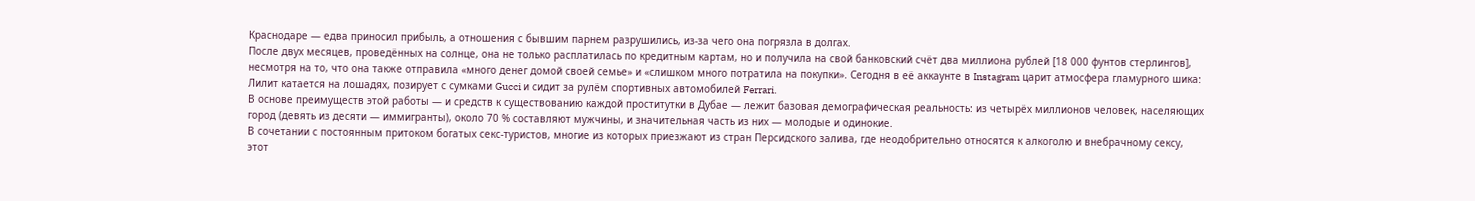Краснодаре — едва приносил прибыль, а отношения с бывшим парнем разрушились, из-за чего она погрязла в долгах.
После двух месяцев, проведённых на солнце, она не только расплатилась по кредитным картам, но и получила на свой банковский счёт два миллиона рублей [18 000 фунтов стерлингов], несмотря на то, что она также отправила «много денег домой своей семье» и «слишком много потратила на покупки». Сегодня в её аккаунте в Instagram царит атмосфера гламурного шика: Лилит катается на лошадях, позирует с сумками Gucci и сидит за рулём спортивных автомобилей Ferrari.
В основе преимуществ этой работы — и средств к существованию каждой проститутки в Дубае — лежит базовая демографическая реальность: из четырёх миллионов человек, населяющих город (девять из десяти — иммигранты), около 70 % составляют мужчины, и значительная часть из них — молодые и одинокие.
В сочетании с постоянным притоком богатых секс-туристов, многие из которых приезжают из стран Персидского залива, где неодобрительно относятся к алкоголю и внебрачному сексу, этот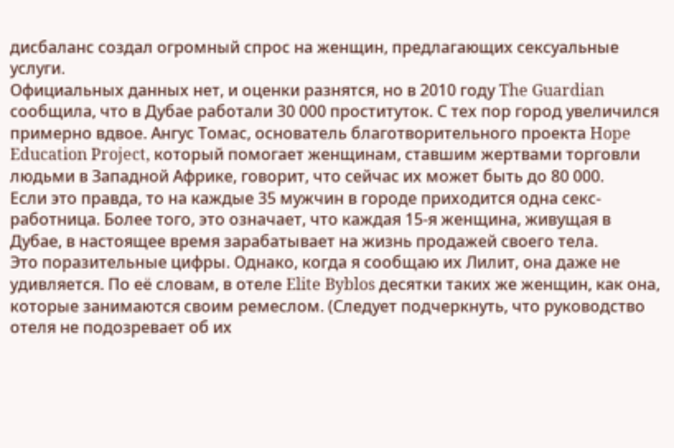дисбаланс создал огромный спрос на женщин, предлагающих сексуальные услуги.
Официальных данных нет, и оценки разнятся, но в 2010 году The Guardian сообщила, что в Дубае работали 30 000 проституток. С тех пор город увеличился примерно вдвое. Ангус Томас, основатель благотворительного проекта Hope Education Project, который помогает женщинам, ставшим жертвами торговли людьми в Западной Африке, говорит, что сейчас их может быть до 80 000.
Если это правда, то на каждые 35 мужчин в городе приходится одна секс-работница. Более того, это означает, что каждая 15-я женщина, живущая в Дубае, в настоящее время зарабатывает на жизнь продажей своего тела.
Это поразительные цифры. Однако, когда я сообщаю их Лилит, она даже не удивляется. По её словам, в отеле Elite Byblos десятки таких же женщин, как она, которые занимаются своим ремеслом. (Следует подчеркнуть, что руководство отеля не подозревает об их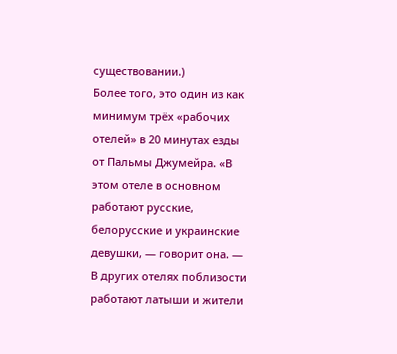существовании.)
Более того, это один из как минимум трёх «рабочих отелей» в 20 минутах езды от Пальмы Джумейра. «В этом отеле в основном работают русские, белорусские и украинские девушки, — говорит она. — В других отелях поблизости работают латыши и жители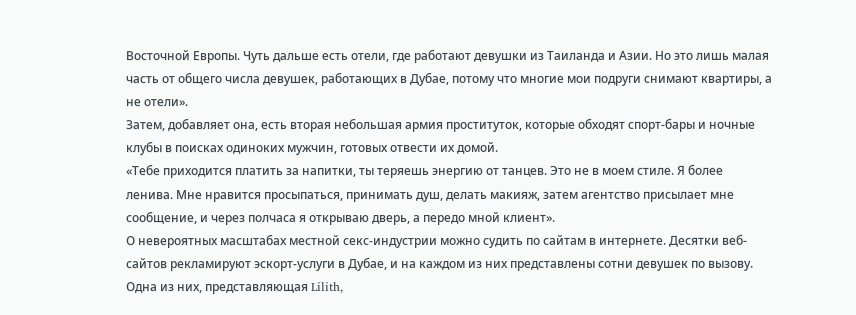Восточной Европы. Чуть дальше есть отели, где работают девушки из Таиланда и Азии. Но это лишь малая часть от общего числа девушек, работающих в Дубае, потому что многие мои подруги снимают квартиры, а не отели».
Затем, добавляет она, есть вторая небольшая армия проституток, которые обходят спорт-бары и ночные клубы в поисках одиноких мужчин, готовых отвести их домой.
«Тебе приходится платить за напитки, ты теряешь энергию от танцев. Это не в моем стиле. Я более ленива. Мне нравится просыпаться, принимать душ, делать макияж, затем агентство присылает мне сообщение, и через полчаса я открываю дверь, а передо мной клиент».
О невероятных масштабах местной секс-индустрии можно судить по сайтам в интернете. Десятки веб-сайтов рекламируют эскорт-услуги в Дубае, и на каждом из них представлены сотни девушек по вызову.
Одна из них, представляющая Lilith,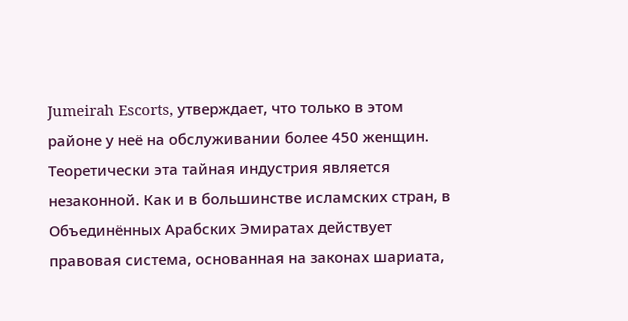Jumeirah Escorts, утверждает, что только в этом районе у неё на обслуживании более 450 женщин. Теоретически эта тайная индустрия является незаконной. Как и в большинстве исламских стран, в Объединённых Арабских Эмиратах действует правовая система, основанная на законах шариата,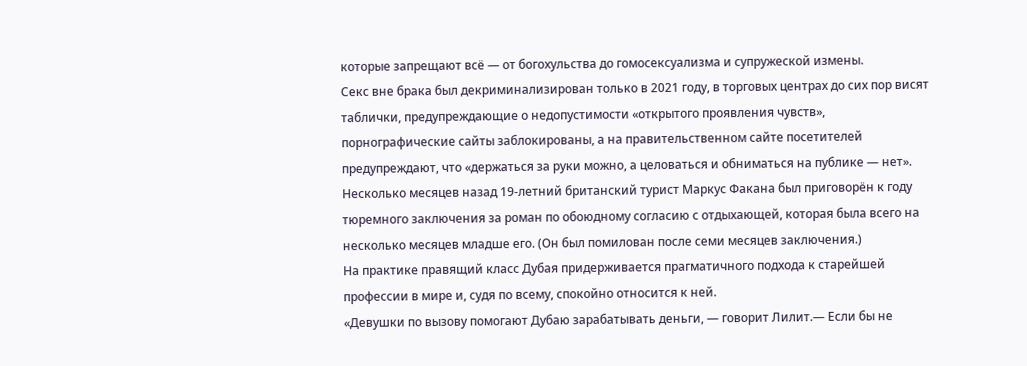которые запрещают всё — от богохульства до гомосексуализма и супружеской измены.
Секс вне брака был декриминализирован только в 2021 году, в торговых центрах до сих пор висят таблички, предупреждающие о недопустимости «открытого проявления чувств», порнографические сайты заблокированы, а на правительственном сайте посетителей предупреждают, что «держаться за руки можно, а целоваться и обниматься на публике — нет».
Несколько месяцев назад 19-летний британский турист Маркус Факана был приговорён к году тюремного заключения за роман по обоюдному согласию с отдыхающей, которая была всего на несколько месяцев младше его. (Он был помилован после семи месяцев заключения.)
На практике правящий класс Дубая придерживается прагматичного подхода к старейшей профессии в мире и, судя по всему, спокойно относится к ней.
«Девушки по вызову помогают Дубаю зарабатывать деньги, — говорит Лилит.— Если бы не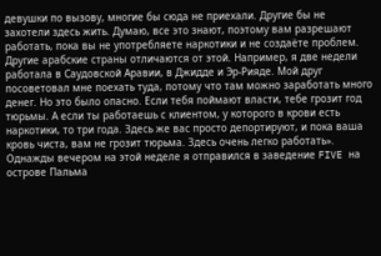девушки по вызову, многие бы сюда не приехали. Другие бы не захотели здесь жить. Думаю, все это знают, поэтому вам разрешают работать, пока вы не употребляете наркотики и не создаёте проблем. Другие арабские страны отличаются от этой. Например, я две недели работала в Саудовской Аравии, в Джидде и Эр-Рияде. Мой друг посоветовал мне поехать туда, потому что там можно заработать много денег. Но это было опасно. Если тебя поймают власти, тебе грозит год тюрьмы. А если ты работаешь с клиентом, у которого в крови есть наркотики, то три года. Здесь же вас просто депортируют, и пока ваша кровь чиста, вам не грозит тюрьма. Здесь очень легко работать».
Однажды вечером на этой неделе я отправился в заведение FIVE на острове Пальма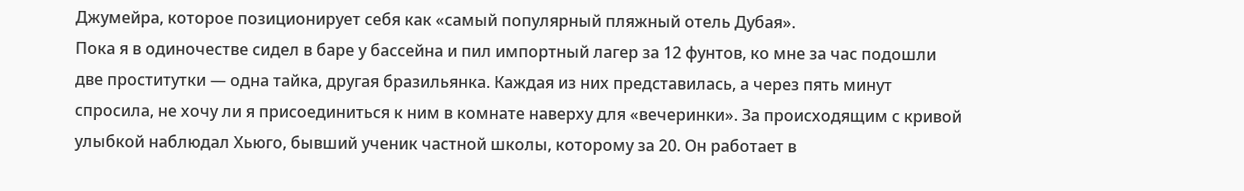Джумейра, которое позиционирует себя как «самый популярный пляжный отель Дубая».
Пока я в одиночестве сидел в баре у бассейна и пил импортный лагер за 12 фунтов, ко мне за час подошли две проститутки — одна тайка, другая бразильянка. Каждая из них представилась, а через пять минут спросила, не хочу ли я присоединиться к ним в комнате наверху для «вечеринки». За происходящим с кривой улыбкой наблюдал Хьюго, бывший ученик частной школы, которому за 20. Он работает в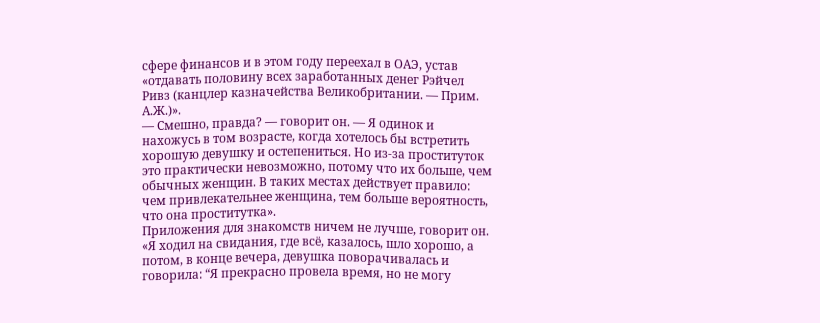сфере финансов и в этом году переехал в ОАЭ, устав «отдавать половину всех заработанных денег Рэйчел Ривз (канцлер казначейства Великобритании. — Прим. А.Ж.)».
— Смешно, правда? — говорит он. — Я одинок и нахожусь в том возрасте, когда хотелось бы встретить хорошую девушку и остепениться. Но из-за проституток это практически невозможно, потому что их больше, чем обычных женщин. В таких местах действует правило: чем привлекательнее женщина, тем больше вероятность, что она проститутка».
Приложения для знакомств ничем не лучше, говорит он. «Я ходил на свидания, где всё, казалось, шло хорошо, а потом, в конце вечера, девушка поворачивалась и говорила: “Я прекрасно провела время, но не могу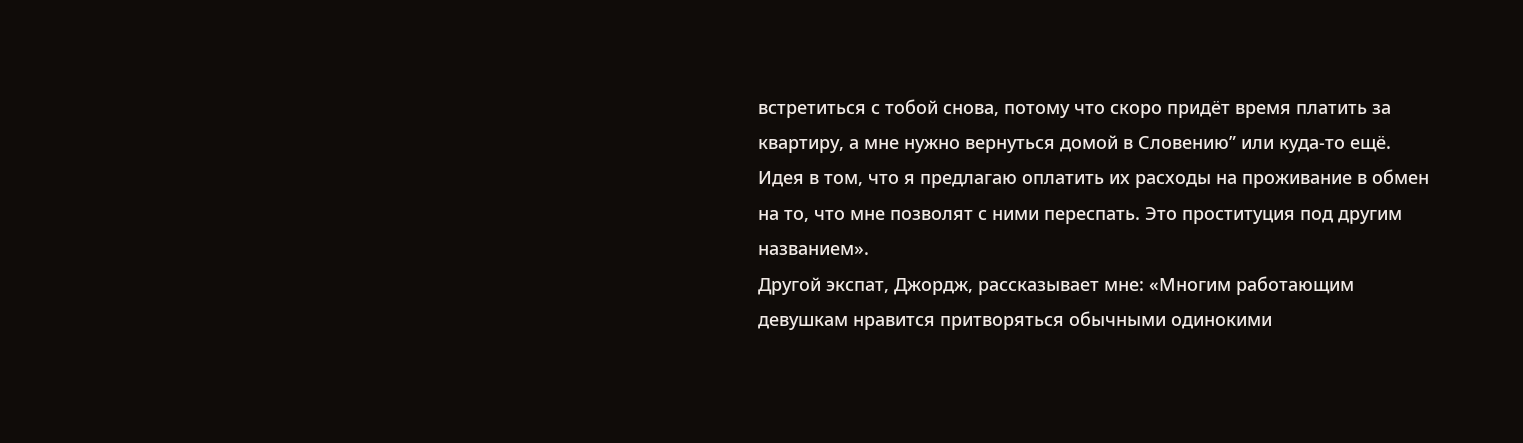встретиться с тобой снова, потому что скоро придёт время платить за квартиру, а мне нужно вернуться домой в Словению” или куда-то ещё. Идея в том, что я предлагаю оплатить их расходы на проживание в обмен на то, что мне позволят с ними переспать. Это проституция под другим названием».
Другой экспат, Джордж, рассказывает мне: «Многим работающим девушкам нравится притворяться обычными одинокими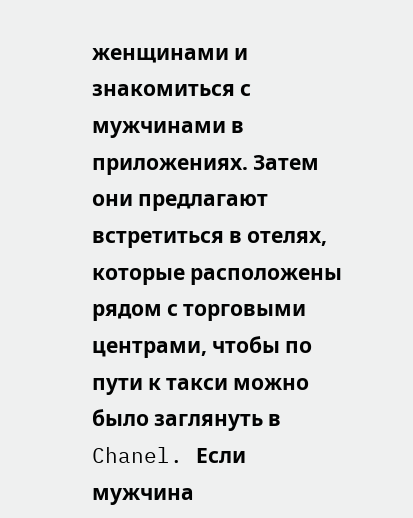женщинами и знакомиться с мужчинами в приложениях. Затем они предлагают встретиться в отелях, которые расположены рядом с торговыми центрами, чтобы по пути к такси можно было заглянуть в Chanel. Если мужчина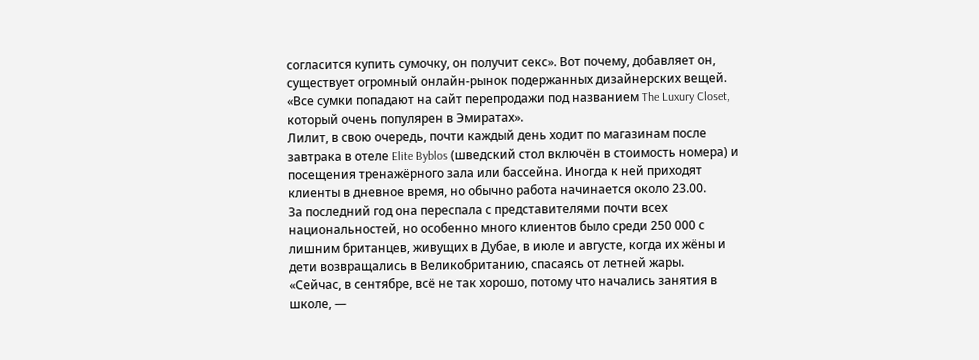согласится купить сумочку, он получит секс». Вот почему, добавляет он, существует огромный онлайн-рынок подержанных дизайнерских вещей. «Все сумки попадают на сайт перепродажи под названием The Luxury Closet, который очень популярен в Эмиратах».
Лилит, в свою очередь, почти каждый день ходит по магазинам после завтрака в отеле Elite Byblos (шведский стол включён в стоимость номера) и посещения тренажёрного зала или бассейна. Иногда к ней приходят клиенты в дневное время, но обычно работа начинается около 23.00.
За последний год она переспала с представителями почти всех национальностей, но особенно много клиентов было среди 250 000 с лишним британцев, живущих в Дубае, в июле и августе, когда их жёны и дети возвращались в Великобританию, спасаясь от летней жары.
«Сейчас, в сентябре, всё не так хорошо, потому что начались занятия в школе, —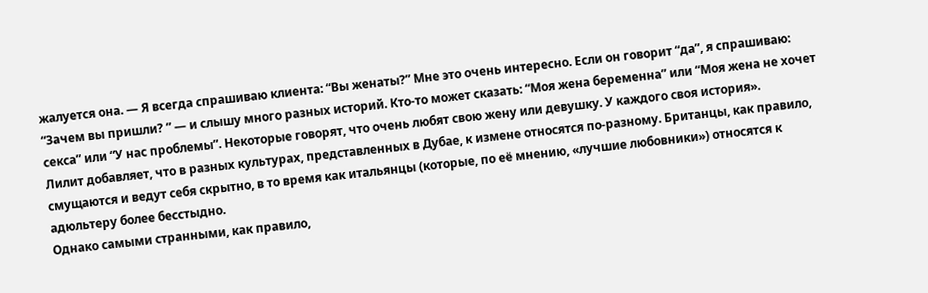жалуется она. — Я всегда спрашиваю клиента: “Вы женаты?” Мне это очень интересно. Если он говорит “да”, я спрашиваю: “Зачем вы пришли? ” — и слышу много разных историй. Кто-то может сказать: “Моя жена беременна” или “Моя жена не хочет секса” или “У нас проблемы”. Некоторые говорят, что очень любят свою жену или девушку. У каждого своя история».
Лилит добавляет, что в разных культурах, представленных в Дубае, к измене относятся по-разному. Британцы, как правило, смущаются и ведут себя скрытно, в то время как итальянцы (которые, по её мнению, «лучшие любовники») относятся к адюльтеру более бесстыдно.
Однако самыми странными, как правило,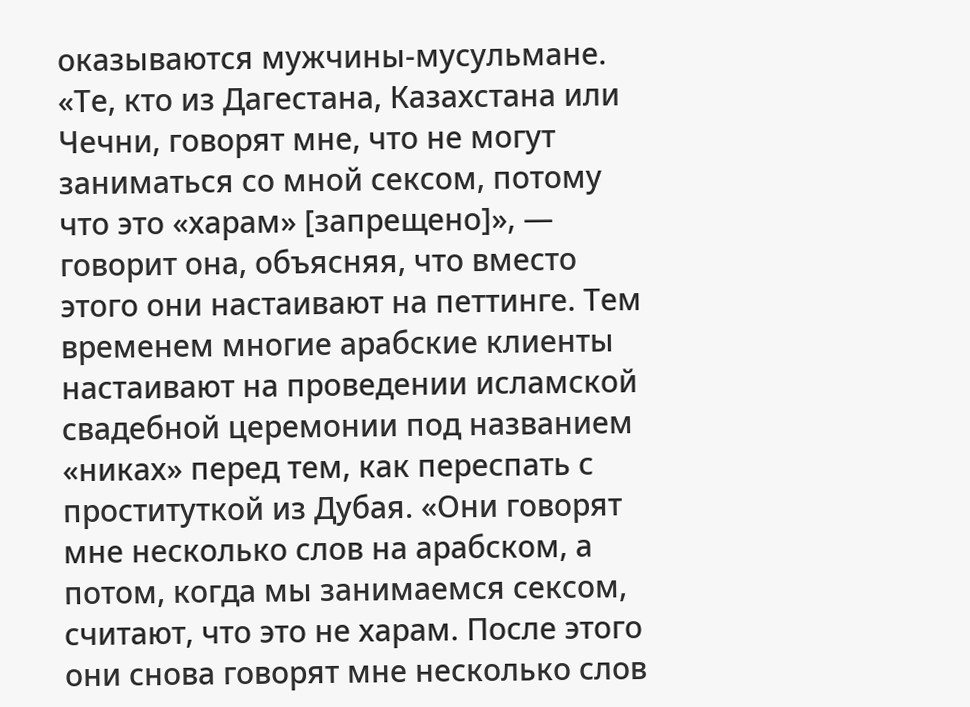оказываются мужчины-мусульмане. «Те, кто из Дагестана, Казахстана или Чечни, говорят мне, что не могут заниматься со мной сексом, потому что это «харам» [запрещено]», — говорит она, объясняя, что вместо этого они настаивают на петтинге. Тем временем многие арабские клиенты настаивают на проведении исламской свадебной церемонии под названием «никах» перед тем, как переспать с проституткой из Дубая. «Они говорят мне несколько слов на арабском, а потом, когда мы занимаемся сексом, считают, что это не харам. После этого они снова говорят мне несколько слов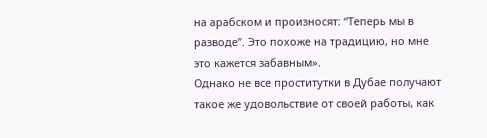на арабском и произносят: “Теперь мы в разводе”. Это похоже на традицию, но мне это кажется забавным».
Однако не все проститутки в Дубае получают такое же удовольствие от своей работы, как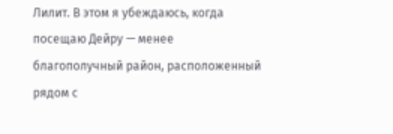Лилит. В этом я убеждаюсь, когда посещаю Дейру — менее благополучный район, расположенный рядом с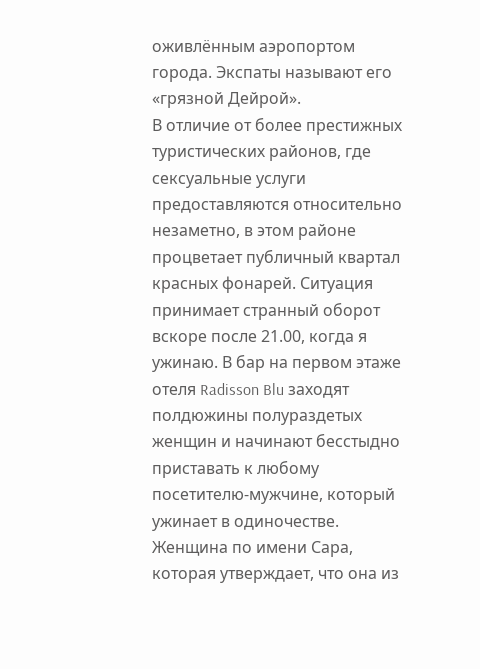оживлённым аэропортом города. Экспаты называют его «грязной Дейрой».
В отличие от более престижных туристических районов, где сексуальные услуги предоставляются относительно незаметно, в этом районе процветает публичный квартал красных фонарей. Ситуация принимает странный оборот вскоре после 21.00, когда я ужинаю. В бар на первом этаже отеля Radisson Blu заходят полдюжины полураздетых женщин и начинают бесстыдно приставать к любому посетителю-мужчине, который ужинает в одиночестве.
Женщина по имени Сара, которая утверждает, что она из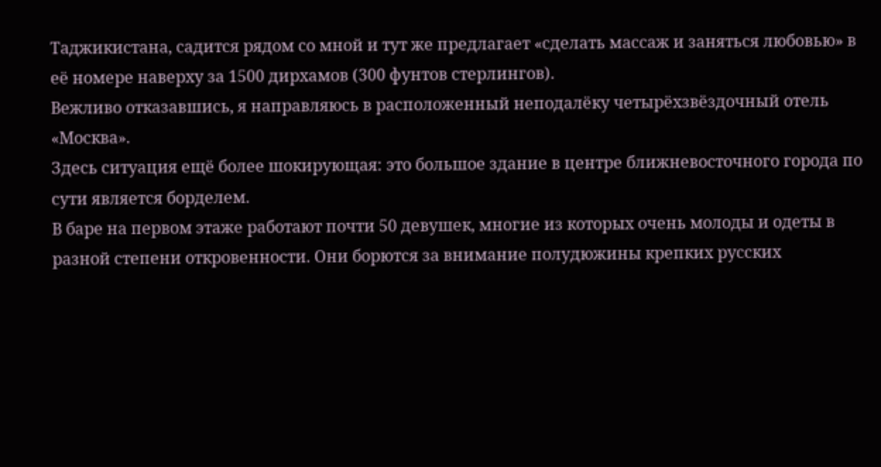Таджикистана, садится рядом со мной и тут же предлагает «сделать массаж и заняться любовью» в её номере наверху за 1500 дирхамов (300 фунтов стерлингов).
Вежливо отказавшись, я направляюсь в расположенный неподалёку четырёхзвёздочный отель «Москва».
Здесь ситуация ещё более шокирующая: это большое здание в центре ближневосточного города по сути является борделем.
В баре на первом этаже работают почти 50 девушек, многие из которых очень молоды и одеты в разной степени откровенности. Они борются за внимание полудюжины крепких русских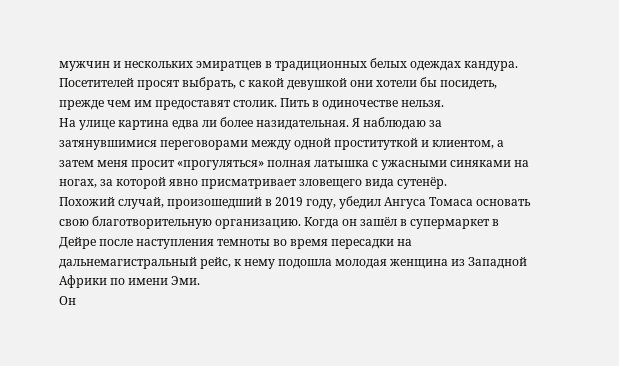мужчин и нескольких эмиратцев в традиционных белых одеждах кандура. Посетителей просят выбрать, с какой девушкой они хотели бы посидеть, прежде чем им предоставят столик. Пить в одиночестве нельзя.
На улице картина едва ли более назидательная. Я наблюдаю за затянувшимися переговорами между одной проституткой и клиентом, а затем меня просит «прогуляться» полная латышка с ужасными синяками на ногах, за которой явно присматривает зловещего вида сутенёр.
Похожий случай, произошедший в 2019 году, убедил Ангуса Томаса основать свою благотворительную организацию. Когда он зашёл в супермаркет в Дейре после наступления темноты во время пересадки на дальнемагистральный рейс, к нему подошла молодая женщина из Западной Африки по имени Эми.
Он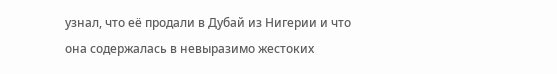узнал, что её продали в Дубай из Нигерии и что она содержалась в невыразимо жестоких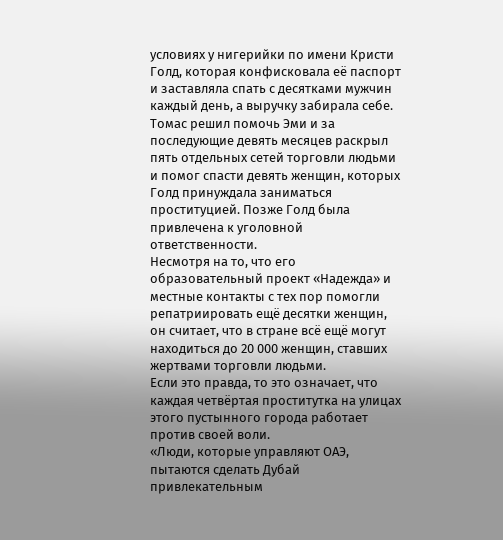условиях у нигерийки по имени Кристи Голд, которая конфисковала её паспорт и заставляла спать с десятками мужчин каждый день, а выручку забирала себе. Томас решил помочь Эми и за последующие девять месяцев раскрыл пять отдельных сетей торговли людьми и помог спасти девять женщин, которых Голд принуждала заниматься проституцией. Позже Голд была привлечена к уголовной ответственности.
Несмотря на то, что его образовательный проект «Надежда» и местные контакты с тех пор помогли репатриировать ещё десятки женщин, он считает, что в стране всё ещё могут находиться до 20 000 женщин, ставших жертвами торговли людьми.
Если это правда, то это означает, что каждая четвёртая проститутка на улицах этого пустынного города работает против своей воли.
«Люди, которые управляют ОАЭ, пытаются сделать Дубай привлекательным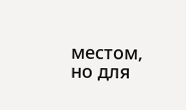местом, но для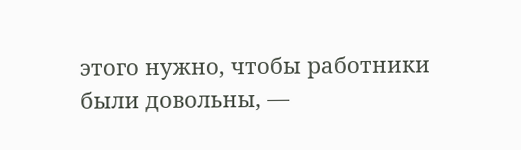этого нужно, чтобы работники были довольны, —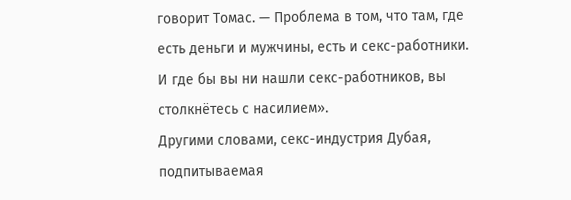говорит Томас. — Проблема в том, что там, где есть деньги и мужчины, есть и секс-работники. И где бы вы ни нашли секс-работников, вы столкнётесь с насилием».
Другими словами, секс-индустрия Дубая, подпитываемая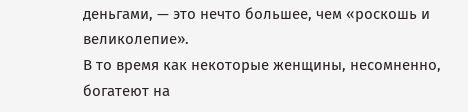деньгами, — это нечто большее, чем «роскошь и великолепие».
В то время как некоторые женщины, несомненно, богатеют на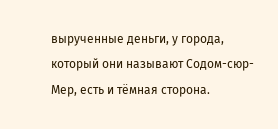вырученные деньги, у города, который они называют Содом-сюр-Мер, есть и тёмная сторона.